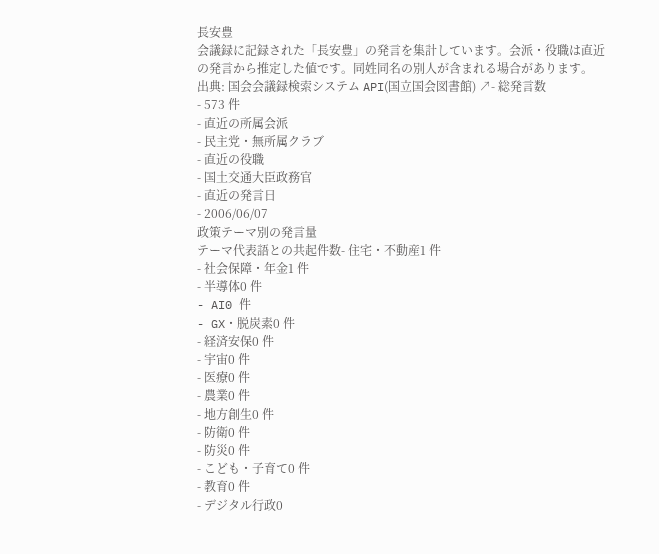長安豊
会議録に記録された「長安豊」の発言を集計しています。会派・役職は直近の発言から推定した値です。同姓同名の別人が含まれる場合があります。
出典: 国会会議録検索システム API(国立国会図書館) ↗- 総発言数
- 573 件
- 直近の所属会派
- 民主党・無所属クラブ
- 直近の役職
- 国土交通大臣政務官
- 直近の発言日
- 2006/06/07
政策テーマ別の発言量
テーマ代表語との共起件数- 住宅・不動産1 件
- 社会保障・年金1 件
- 半導体0 件
- AI0 件
- GX・脱炭素0 件
- 経済安保0 件
- 宇宙0 件
- 医療0 件
- 農業0 件
- 地方創生0 件
- 防衛0 件
- 防災0 件
- こども・子育て0 件
- 教育0 件
- デジタル行政0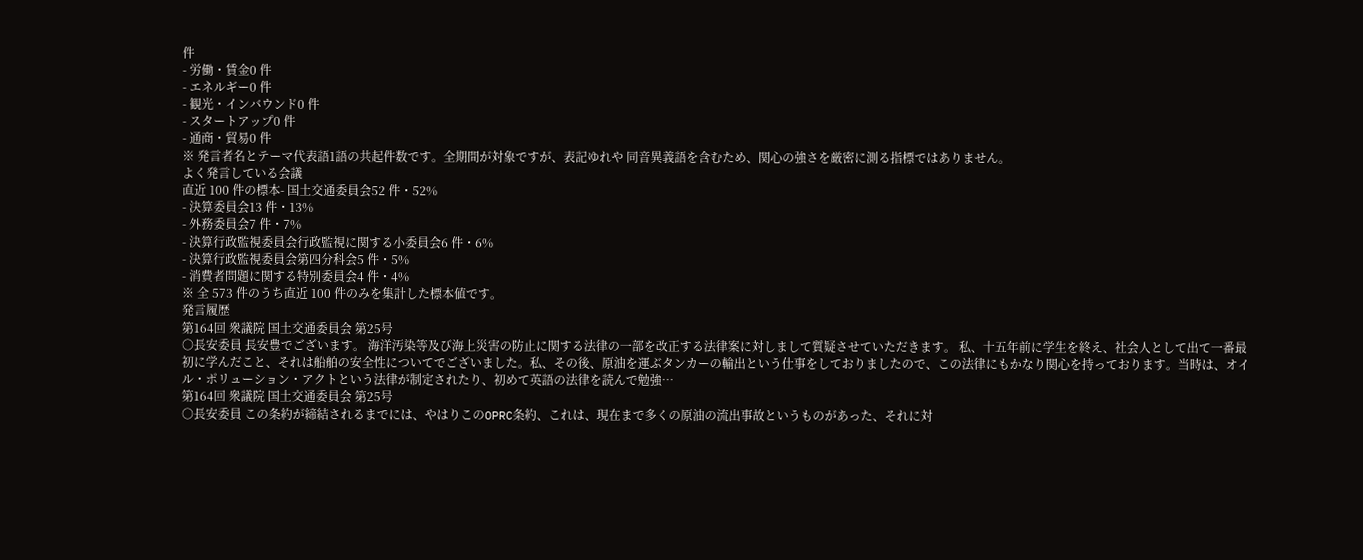件
- 労働・賃金0 件
- エネルギー0 件
- 観光・インバウンド0 件
- スタートアップ0 件
- 通商・貿易0 件
※ 発言者名とテーマ代表語1語の共起件数です。全期間が対象ですが、表記ゆれや 同音異義語を含むため、関心の強さを厳密に測る指標ではありません。
よく発言している会議
直近 100 件の標本- 国土交通委員会52 件・52%
- 決算委員会13 件・13%
- 外務委員会7 件・7%
- 決算行政監視委員会行政監視に関する小委員会6 件・6%
- 決算行政監視委員会第四分科会5 件・5%
- 消費者問題に関する特別委員会4 件・4%
※ 全 573 件のうち直近 100 件のみを集計した標本値です。
発言履歴
第164回 衆議院 国土交通委員会 第25号
○長安委員 長安豊でございます。 海洋汚染等及び海上災害の防止に関する法律の一部を改正する法律案に対しまして質疑させていただきます。 私、十五年前に学生を終え、社会人として出て一番最初に学んだこと、それは船舶の安全性についてでございました。私、その後、原油を運ぶタンカーの輸出という仕事をしておりましたので、この法律にもかなり関心を持っております。当時は、オイル・ポリューション・アクトという法律が制定されたり、初めて英語の法律を読んで勉強…
第164回 衆議院 国土交通委員会 第25号
○長安委員 この条約が締結されるまでには、やはりこのOPRC条約、これは、現在まで多くの原油の流出事故というものがあった、それに対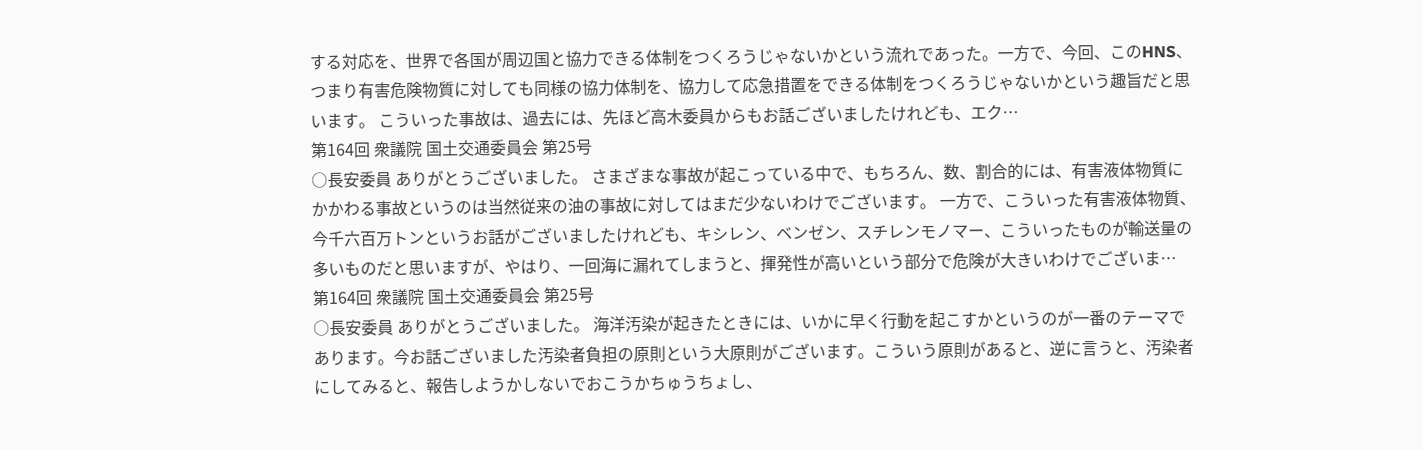する対応を、世界で各国が周辺国と協力できる体制をつくろうじゃないかという流れであった。一方で、今回、このHNS、つまり有害危険物質に対しても同様の協力体制を、協力して応急措置をできる体制をつくろうじゃないかという趣旨だと思います。 こういった事故は、過去には、先ほど高木委員からもお話ございましたけれども、エク…
第164回 衆議院 国土交通委員会 第25号
○長安委員 ありがとうございました。 さまざまな事故が起こっている中で、もちろん、数、割合的には、有害液体物質にかかわる事故というのは当然従来の油の事故に対してはまだ少ないわけでございます。 一方で、こういった有害液体物質、今千六百万トンというお話がございましたけれども、キシレン、ベンゼン、スチレンモノマー、こういったものが輸送量の多いものだと思いますが、やはり、一回海に漏れてしまうと、揮発性が高いという部分で危険が大きいわけでございま…
第164回 衆議院 国土交通委員会 第25号
○長安委員 ありがとうございました。 海洋汚染が起きたときには、いかに早く行動を起こすかというのが一番のテーマであります。今お話ございました汚染者負担の原則という大原則がございます。こういう原則があると、逆に言うと、汚染者にしてみると、報告しようかしないでおこうかちゅうちょし、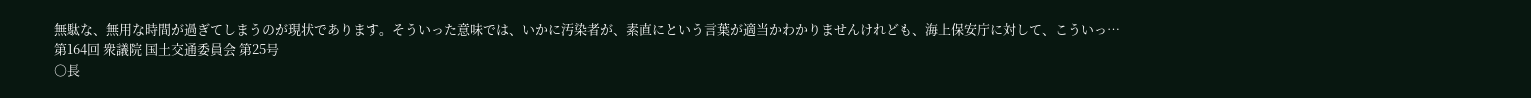無駄な、無用な時間が過ぎてしまうのが現状であります。そういった意味では、いかに汚染者が、素直にという言葉が適当かわかりませんけれども、海上保安庁に対して、こういっ…
第164回 衆議院 国土交通委員会 第25号
○長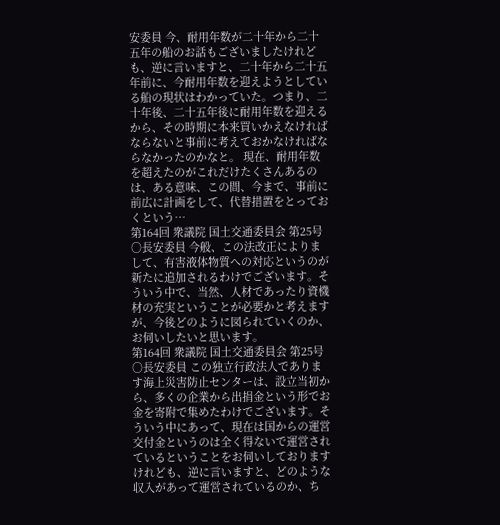安委員 今、耐用年数が二十年から二十五年の船のお話もございましたけれども、逆に言いますと、二十年から二十五年前に、今耐用年数を迎えようとしている船の現状はわかっていた。つまり、二十年後、二十五年後に耐用年数を迎えるから、その時期に本来買いかえなければならないと事前に考えておかなければならなかったのかなと。 現在、耐用年数を超えたのがこれだけたくさんあるのは、ある意味、この間、今まで、事前に前広に計画をして、代替措置をとっておくという…
第164回 衆議院 国土交通委員会 第25号
○長安委員 今般、この法改正によりまして、有害液体物質への対応というのが新たに追加されるわけでございます。そういう中で、当然、人材であったり資機材の充実ということが必要かと考えますが、今後どのように図られていくのか、お伺いしたいと思います。
第164回 衆議院 国土交通委員会 第25号
○長安委員 この独立行政法人であります海上災害防止センターは、設立当初から、多くの企業から出捐金という形でお金を寄附で集めたわけでございます。そういう中にあって、現在は国からの運営交付金というのは全く得ないで運営されているということをお伺いしておりますけれども、逆に言いますと、どのような収入があって運営されているのか、ち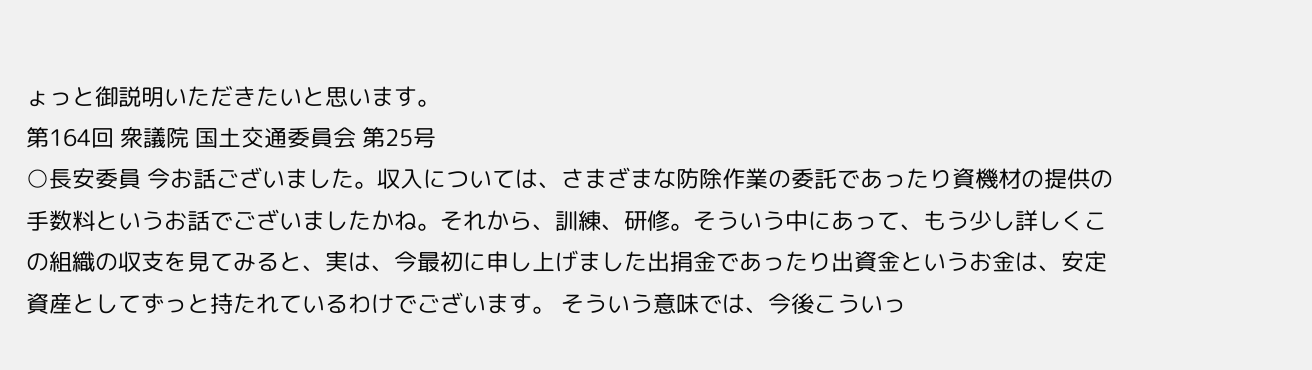ょっと御説明いただきたいと思います。
第164回 衆議院 国土交通委員会 第25号
○長安委員 今お話ございました。収入については、さまざまな防除作業の委託であったり資機材の提供の手数料というお話でございましたかね。それから、訓練、研修。そういう中にあって、もう少し詳しくこの組織の収支を見てみると、実は、今最初に申し上げました出捐金であったり出資金というお金は、安定資産としてずっと持たれているわけでございます。 そういう意味では、今後こういっ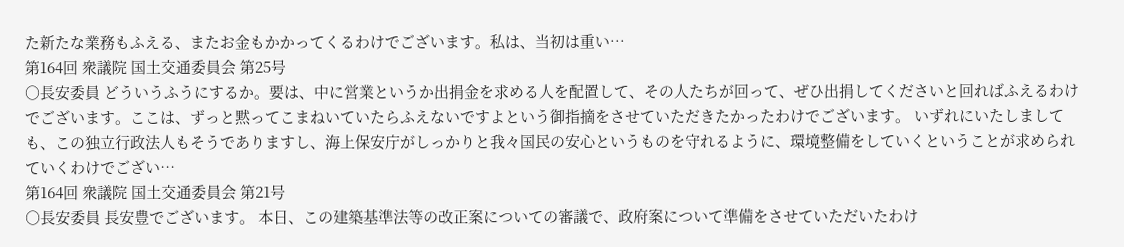た新たな業務もふえる、またお金もかかってくるわけでございます。私は、当初は重い…
第164回 衆議院 国土交通委員会 第25号
○長安委員 どういうふうにするか。要は、中に営業というか出捐金を求める人を配置して、その人たちが回って、ぜひ出捐してくださいと回ればふえるわけでございます。ここは、ずっと黙ってこまねいていたらふえないですよという御指摘をさせていただきたかったわけでございます。 いずれにいたしましても、この独立行政法人もそうでありますし、海上保安庁がしっかりと我々国民の安心というものを守れるように、環境整備をしていくということが求められていくわけでござい…
第164回 衆議院 国土交通委員会 第21号
○長安委員 長安豊でございます。 本日、この建築基準法等の改正案についての審議で、政府案について準備をさせていただいたわけ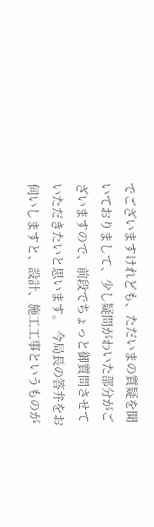でございますけれども、ただいまの質疑を聞いておりまして、少し疑問がわいた部分がございますので、前段でちょっと御質問させていただきたいと思います。 今局長の答弁をお伺いしますと、設計、施工工事というものが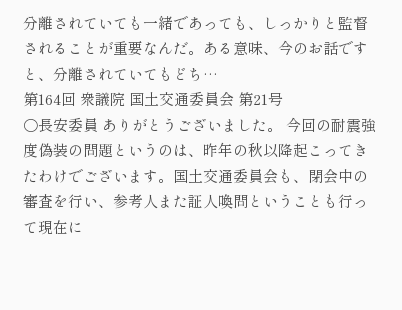分離されていても一緒であっても、しっかりと監督されることが重要なんだ。ある意味、今のお話ですと、分離されていてもどち…
第164回 衆議院 国土交通委員会 第21号
○長安委員 ありがとうございました。 今回の耐震強度偽装の問題というのは、昨年の秋以降起こってきたわけでございます。国土交通委員会も、閉会中の審査を行い、参考人また証人喚問ということも行って現在に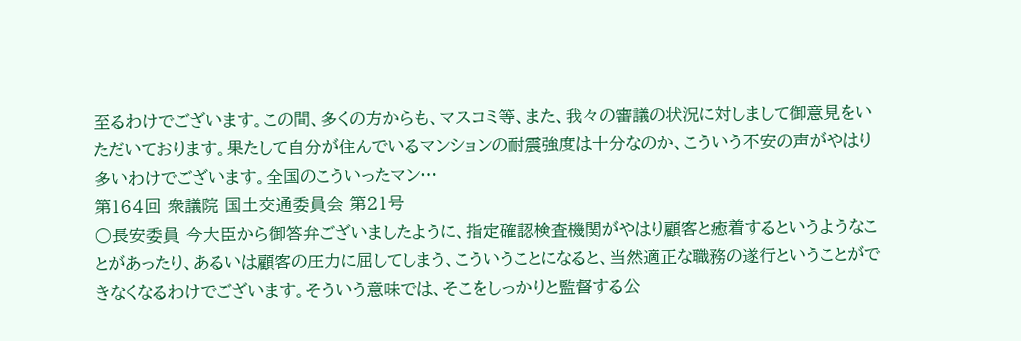至るわけでございます。この間、多くの方からも、マスコミ等、また、我々の審議の状況に対しまして御意見をいただいております。果たして自分が住んでいるマンションの耐震強度は十分なのか、こういう不安の声がやはり多いわけでございます。全国のこういったマン…
第164回 衆議院 国土交通委員会 第21号
○長安委員 今大臣から御答弁ございましたように、指定確認検査機関がやはり顧客と癒着するというようなことがあったり、あるいは顧客の圧力に屈してしまう、こういうことになると、当然適正な職務の遂行ということができなくなるわけでございます。そういう意味では、そこをしっかりと監督する公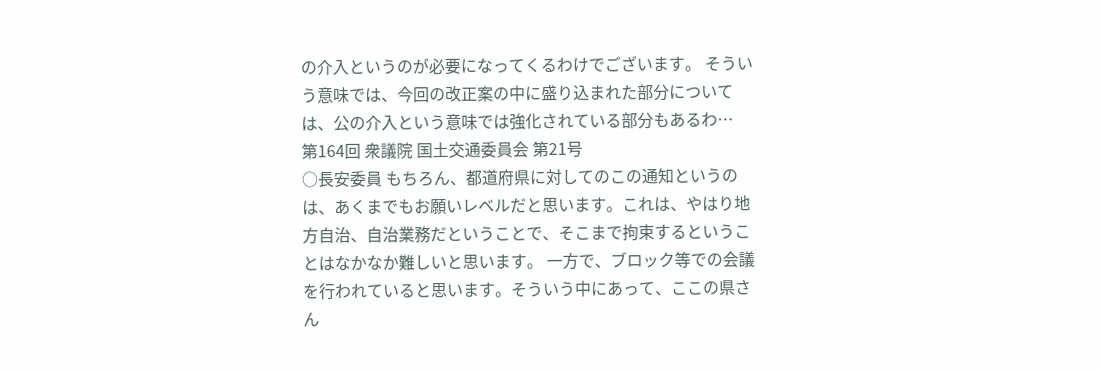の介入というのが必要になってくるわけでございます。 そういう意味では、今回の改正案の中に盛り込まれた部分については、公の介入という意味では強化されている部分もあるわ…
第164回 衆議院 国土交通委員会 第21号
○長安委員 もちろん、都道府県に対してのこの通知というのは、あくまでもお願いレベルだと思います。これは、やはり地方自治、自治業務だということで、そこまで拘束するということはなかなか難しいと思います。 一方で、ブロック等での会議を行われていると思います。そういう中にあって、ここの県さん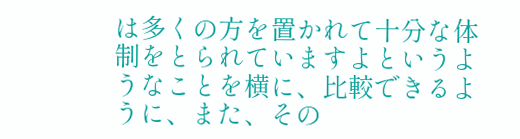は多くの方を置かれて十分な体制をとられていますよというようなことを横に、比較できるように、また、その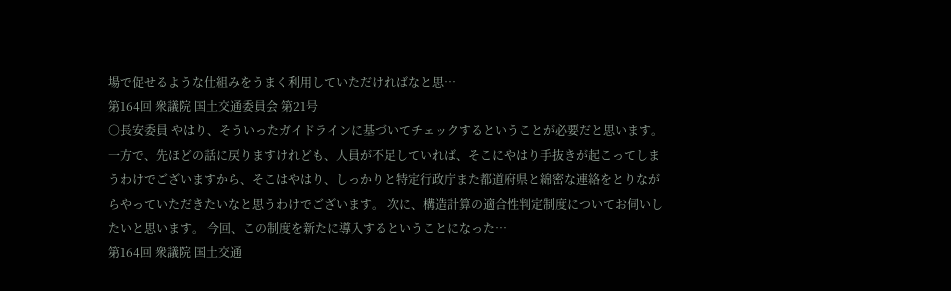場で促せるような仕組みをうまく利用していただければなと思…
第164回 衆議院 国土交通委員会 第21号
○長安委員 やはり、そういったガイドラインに基づいてチェックするということが必要だと思います。 一方で、先ほどの話に戻りますけれども、人員が不足していれば、そこにやはり手抜きが起こってしまうわけでございますから、そこはやはり、しっかりと特定行政庁また都道府県と綿密な連絡をとりながらやっていただきたいなと思うわけでございます。 次に、構造計算の適合性判定制度についてお伺いしたいと思います。 今回、この制度を新たに導入するということになった…
第164回 衆議院 国土交通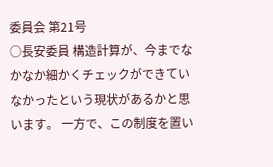委員会 第21号
○長安委員 構造計算が、今までなかなか細かくチェックができていなかったという現状があるかと思います。 一方で、この制度を置い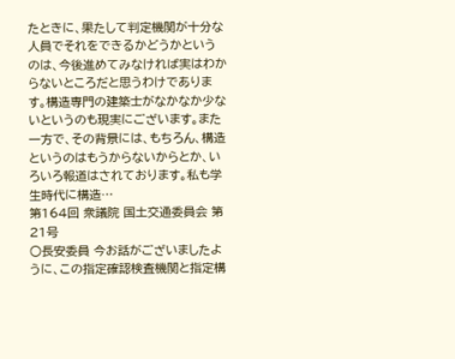たときに、果たして判定機関が十分な人員でそれをできるかどうかというのは、今後進めてみなければ実はわからないところだと思うわけであります。構造専門の建築士がなかなか少ないというのも現実にございます。また一方で、その背景には、もちろん、構造というのはもうからないからとか、いろいろ報道はされております。私も学生時代に構造…
第164回 衆議院 国土交通委員会 第21号
○長安委員 今お話がございましたように、この指定確認検査機関と指定構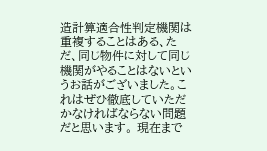造計算適合性判定機関は重複することはある、ただ、同じ物件に対して同じ機関がやることはないというお話がございました。これはぜひ徹底していただかなければならない問題だと思います。 現在まで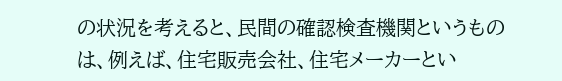の状況を考えると、民間の確認検査機関というものは、例えば、住宅販売会社、住宅メーカーとい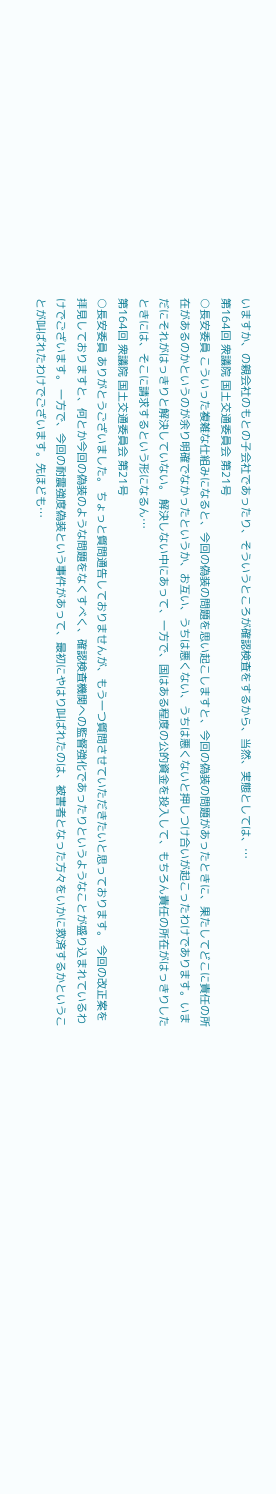いますか、の親会社のもとの子会社であったり、そういうところが確認検査をするから、当然、実態としては、…
第164回 衆議院 国土交通委員会 第21号
○長安委員 こういった複雑な仕組みになると、今回の偽装の問題を思い起こしますと、今回の偽装の問題があったときに、果たしてどこに責任の所在があるのかというのが余り明確でなかったというか、お互い、うちは悪くない、うちは悪くないと押しつけ合いが起こったわけであります。いまだにそれがはっきりと解決していない。 解決しない中にあって、一方で、国はある程度の公的資金を投入して、もちろん責任の所在がはっきりしたときには、そこに請求するという形になるん…
第164回 衆議院 国土交通委員会 第21号
○長安委員 ありがとうございました。 ちょっと質問通告しておりませんが、もう一つ質問させていただきたいと思っております。 今回の改正案を拝見しておりますと、何とか今回の偽装のような問題をなくすべく、確認検査機関への監督強化であったりというようなことが盛り込まれているわけでございます。 一方で、今回の耐震強度偽装という事件があって、最初にやはり叫ばれたのは、被害者となった方々をいかに救済するかということが叫ばれたわけでございます。先ほども…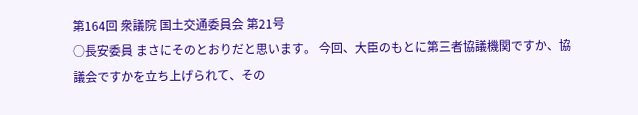第164回 衆議院 国土交通委員会 第21号
○長安委員 まさにそのとおりだと思います。 今回、大臣のもとに第三者協議機関ですか、協議会ですかを立ち上げられて、その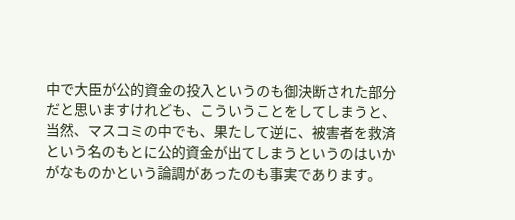中で大臣が公的資金の投入というのも御決断された部分だと思いますけれども、こういうことをしてしまうと、当然、マスコミの中でも、果たして逆に、被害者を救済という名のもとに公的資金が出てしまうというのはいかがなものかという論調があったのも事実であります。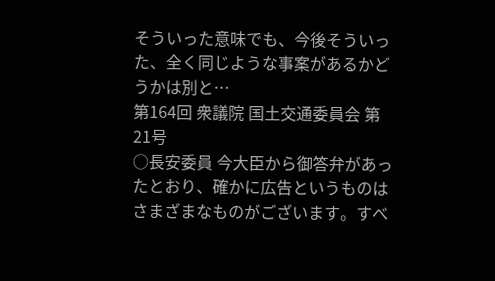そういった意味でも、今後そういった、全く同じような事案があるかどうかは別と…
第164回 衆議院 国土交通委員会 第21号
○長安委員 今大臣から御答弁があったとおり、確かに広告というものはさまざまなものがございます。すべ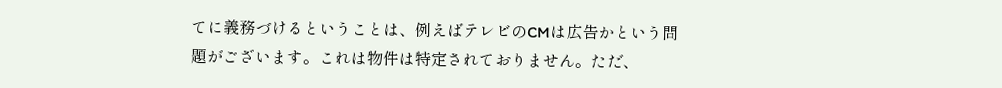てに義務づけるということは、例えばテレビのCMは広告かという問題がございます。これは物件は特定されておりません。ただ、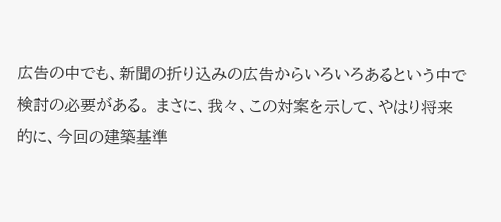広告の中でも、新聞の折り込みの広告からいろいろあるという中で検討の必要がある。 まさに、我々、この対案を示して、やはり将来的に、今回の建築基準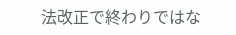法改正で終わりではな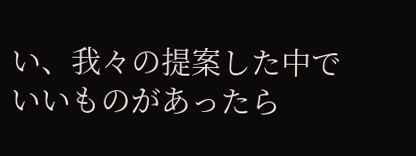い、我々の提案した中でいいものがあったら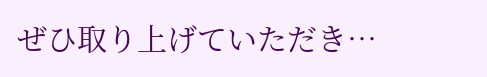ぜひ取り上げていただき…